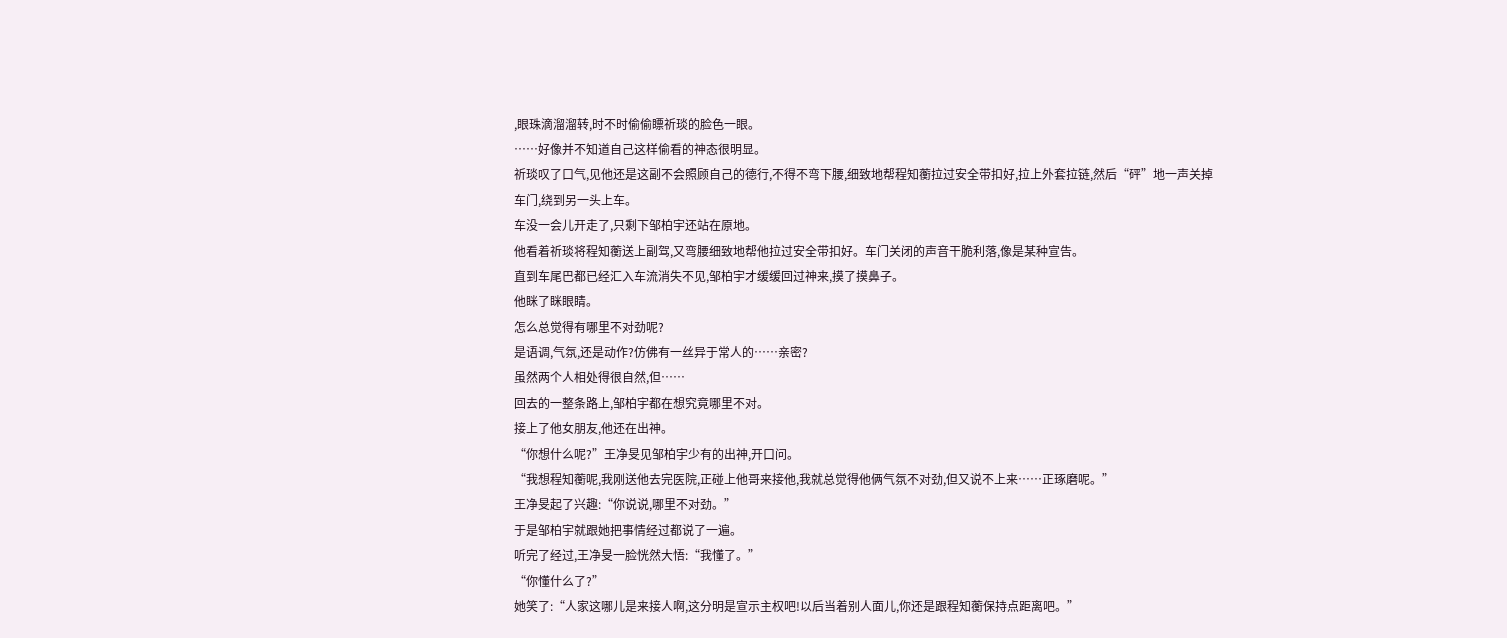,眼珠滴溜溜转,时不时偷偷瞟祈琰的脸色一眼。
……好像并不知道自己这样偷看的神态很明显。
祈琰叹了口气,见他还是这副不会照顾自己的德行,不得不弯下腰,细致地帮程知蘅拉过安全带扣好,拉上外套拉链,然后“砰”地一声关掉车门,绕到另一头上车。
车没一会儿开走了,只剩下邹柏宇还站在原地。
他看着祈琰将程知蘅送上副驾,又弯腰细致地帮他拉过安全带扣好。车门关闭的声音干脆利落,像是某种宣告。
直到车尾巴都已经汇入车流消失不见,邹柏宇才缓缓回过神来,摸了摸鼻子。
他眯了眯眼睛。
怎么总觉得有哪里不对劲呢?
是语调,气氛,还是动作?仿佛有一丝异于常人的……亲密?
虽然两个人相处得很自然,但……
回去的一整条路上,邹柏宇都在想究竟哪里不对。
接上了他女朋友,他还在出神。
“你想什么呢?”王净旻见邹柏宇少有的出神,开口问。
“我想程知蘅呢,我刚送他去完医院,正碰上他哥来接他,我就总觉得他俩气氛不对劲,但又说不上来……正琢磨呢。”
王净旻起了兴趣:“你说说,哪里不对劲。”
于是邹柏宇就跟她把事情经过都说了一遍。
听完了经过,王净旻一脸恍然大悟:“我懂了。”
“你懂什么了?”
她笑了:“人家这哪儿是来接人啊,这分明是宣示主权吧!以后当着别人面儿,你还是跟程知蘅保持点距离吧。”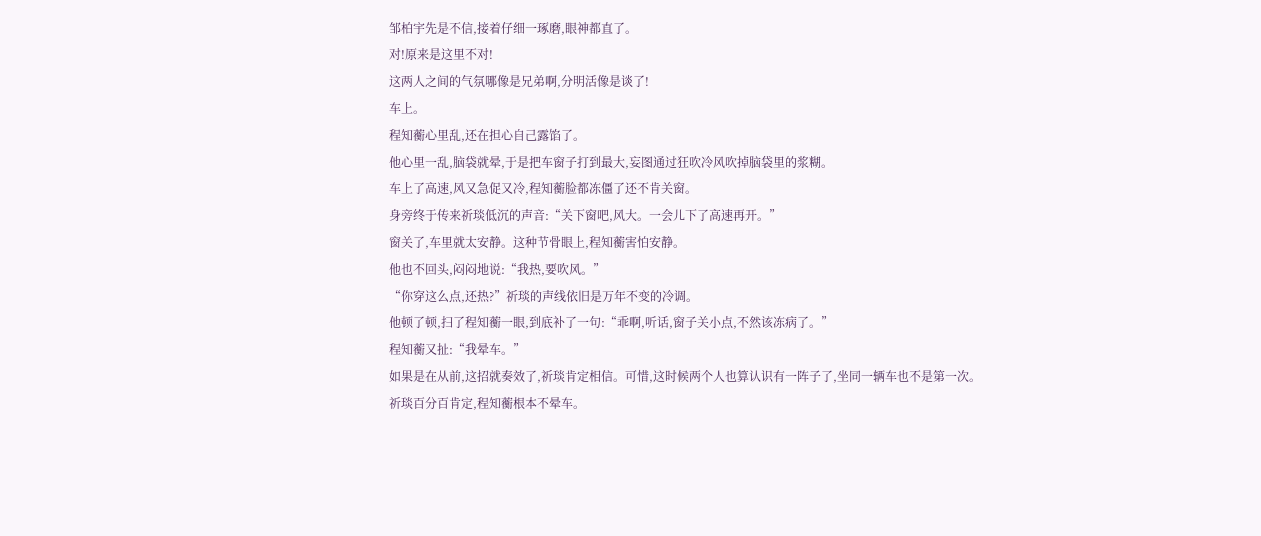邹柏宇先是不信,接着仔细一琢磨,眼神都直了。
对!原来是这里不对!
这两人之间的气氛哪像是兄弟啊,分明活像是谈了!
车上。
程知蘅心里乱,还在担心自己露馅了。
他心里一乱,脑袋就晕,于是把车窗子打到最大,妄图通过狂吹冷风吹掉脑袋里的浆糊。
车上了高速,风又急促又冷,程知蘅脸都冻僵了还不肯关窗。
身旁终于传来祈琰低沉的声音:“关下窗吧,风大。一会儿下了高速再开。”
窗关了,车里就太安静。这种节骨眼上,程知蘅害怕安静。
他也不回头,闷闷地说:“我热,要吹风。”
“你穿这么点,还热?”祈琰的声线依旧是万年不变的冷调。
他顿了顿,扫了程知蘅一眼,到底补了一句:“乖啊,听话,窗子关小点,不然该冻病了。”
程知蘅又扯:“我晕车。”
如果是在从前,这招就奏效了,祈琰肯定相信。可惜,这时候两个人也算认识有一阵子了,坐同一辆车也不是第一次。
祈琰百分百肯定,程知蘅根本不晕车。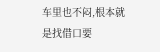车里也不闷,根本就是找借口要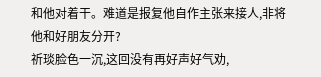和他对着干。难道是报复他自作主张来接人,非将他和好朋友分开?
祈琰脸色一沉,这回没有再好声好气劝,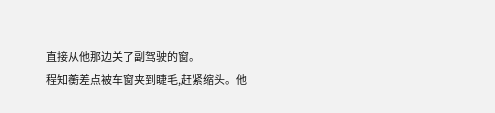直接从他那边关了副驾驶的窗。
程知蘅差点被车窗夹到睫毛,赶紧缩头。他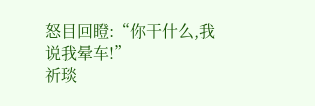怒目回瞪:“你干什么,我说我晕车!”
祈琰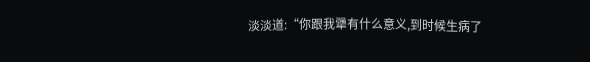淡淡道:“你跟我犟有什么意义,到时候生病了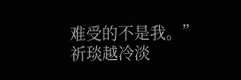难受的不是我。”
祈琰越冷淡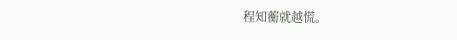程知蘅就越慌。